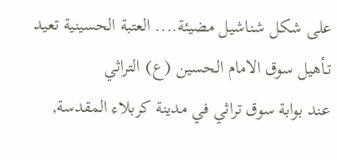على شكل شناشيل مضيئة.... العتبة الحسينية تعيد تـأهيل سوق الامام الحسين (ع) التراثي
عند بوابة سوق تراثي في مدينة كربلاء المقدسة,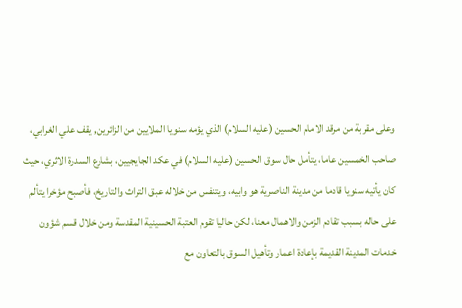وعلى مقربة من مرقد الامام الحسين (عليه السلام) الذي يؤمه سنويا الملايين من الزائرين, يقف علي الغرابي، صاحب الخمسين عاما، يتأمل حال سوق الحسين (عليه السلام) في عكد الجايجيين، بشارع السدرة الاثري، حيث كان يأتيه سنويا قادما من مدينة الناصرية هو وابيه، ويتنفس من خلاله عبق التراث والتاريخ، فأصبح مؤخرا يتألم على حاله بسبب تقادم الزمن والاهمال معنا، لكن حاليا تقوم العتبة الحسينية المقدسة ومن خلال قسم شؤون خدمات المدينة القديمة بإعادة اعمار وتأهيل السوق بالتعاون مع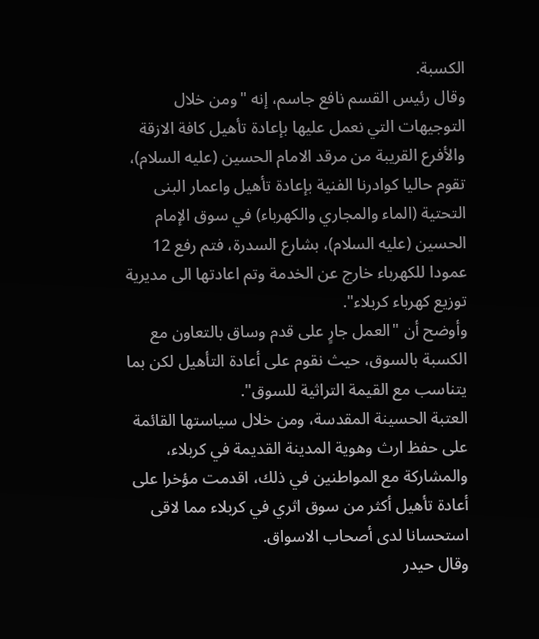الكسبة.
وقال رئيس القسم نافع جاسم، إنه "ومن خلال التوجيهات التي نعمل عليها بإعادة تأهيل كافة الازقة والأفرع القريبة من مرقد الامام الحسين (عليه السلام)، تقوم حاليا كوادرنا الفنية بإعادة تأهيل واعمار البنى التحتية (الماء والمجاري والكهرباء) في سوق الإمام الحسين (عليه السلام)، بشارع السدرة، فتم رفع 12 عمودا للكهرباء خارج عن الخدمة وتم اعادتها الى مديرية توزيع كهرباء كربلاء".
وأوضح أن "العمل جارٍ على قدم وساق بالتعاون مع الكسبة بالسوق، حيث نقوم على أعادة التأهيل لكن بما يتناسب مع القيمة التراثية للسوق".
العتبة الحسينة المقدسة، ومن خلال سياستها القائمة على حفظ ارث وهوية المدينة القديمة في كربلاء، والمشاركة مع المواطنين في ذلك، اقدمت مؤخرا على أعادة تأهيل أكثر من سوق اثري في كربلاء مما لاقى استحسانا لدى أصحاب الاسواق.
وقال حيدر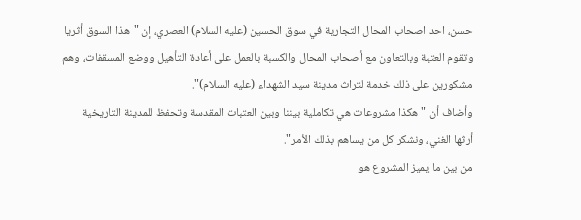حسن، احد اصحاب المحال التجارية في سوق الحسين (عليه السلام) العصري، إن "هذا السوق أثريا وتقوم العتبة وبالتعاون مع أصحاب المحال والكسبة بالعمل على أعادة التأهيل ووضع المسقفات، وهم مشكورين على ذلك خدمة لتراث مدينة سيد الشهداء (عليه السلام)".
وأضاف أن "هكذا مشروعات هي تكاملية بيننا وبين العتبات المقدسة وتحفظ للمدينة التاريخية أرثها الغني، ونشكر كل من يساهم بذلك الأمر".
من بين ما يميز المشروع هو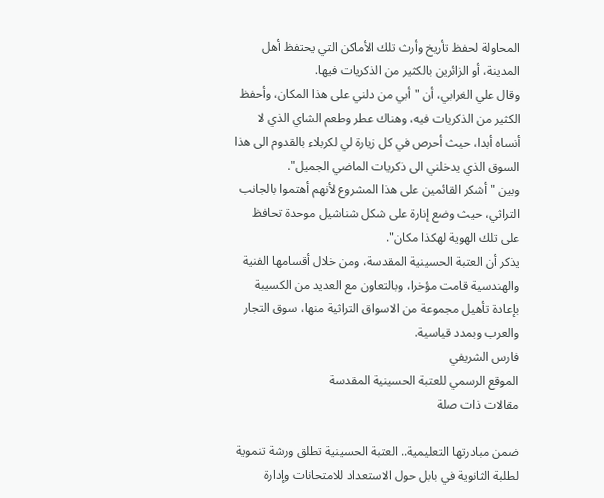المحاولة لحفظ تأريخ وأرث تلك الأماكن التي يحتفظ أهل المدينة، أو الزائرين بالكثير من الذكريات فيها.
وقال علي الغرابي، أن "أبي من دلني على هذا المكان، وأحفظ الكثير من الذكريات فيه، وهناك عطر وطعم الشاي الذي لا أنساه أبدا، حيث أحرص في كل زيارة لي لكربلاء بالقدوم الى هذا السوق الذي يدخلني الى ذكريات الماضي الجميل".
وبين "أشكر القائمين على هذا المشروع لأنهم أهتموا بالجانب التراثي، حيث وضع إنارة على شكل شناشيل موحدة تحافظ على تلك الهوية لهكذا مكان".
يذكر أن العتبة الحسينية المقدسة، ومن خلال أقسامها الفنية والهندسية قامت مؤخرا، وبالتعاون مع العديد من الكسيبة بإعادة تأهيل مجموعة من الاسواق التراثية منها، سوق التجار والعرب وبمدد قياسية.
فارس الشريفي
الموقع الرسمي للعتبة الحسينية المقدسة
مقالات ذات صلة

ضمن مبادرتها التعليمية.. العتبة الحسينية تطلق ورشة تنموية لطلبة الثانوية في بابل حول الاستعداد للامتحانات وإدارة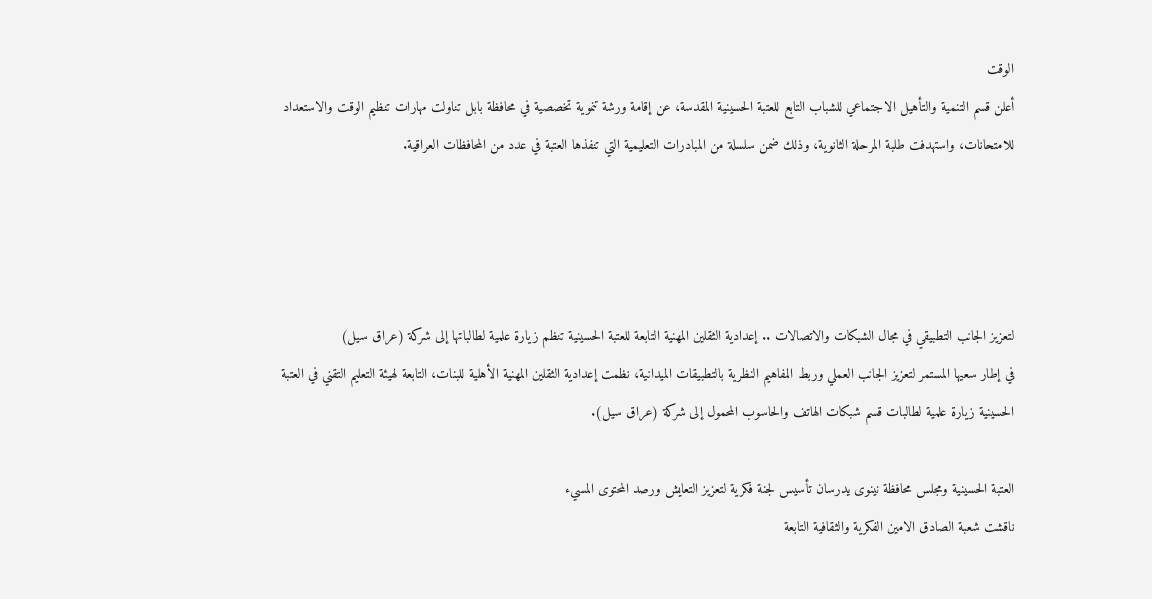الوقت
أعلن قسم التنمية والتأهيل الاجتماعي للشباب التابع للعتبة الحسينية المقدسة، عن إقامة ورشة تنموية تخصصية في محافظة بابل تناولت مهارات تنظيم الوقت والاستعداد للامتحانات، واستهدفت طلبة المرحلة الثانوية، وذلك ضمن سلسلة من المبادرات التعليمية التي تنفذها العتبة في عدد من المحافظات العراقية.




لتعزيز الجانب التطبيقي في مجال الشبكات والاتصالات .. إعدادية الثقلين المهنية التابعة للعتبة الحسينية تنظم زيارة علمية لطالباتها إلى شركة (عراق سيل)
في إطار سعيها المستمر لتعزيز الجانب العملي وربط المفاهيم النظرية بالتطبيقات الميدانية، نظمت إعدادية الثقلين المهنية الأهلية للبنات، التابعة لهيئة التعليم التقني في العتبة الحسينية زيارة علمية لطالبات قسم شبكات الهاتف والحاسوب المحمول إلى شركة (عراق سيل).

العتبة الحسينية ومجلس محافظة نينوى يدرسان تأسيس لجنة فكرية لتعزيز التعايش ورصد المحتوى المسيء
ناقشت شعبة الصادق الامين الفكرية والثقافية التابعة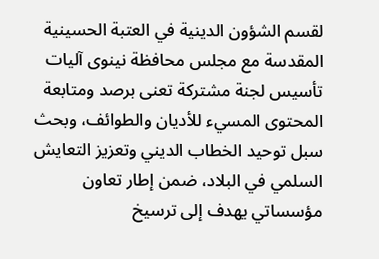لقسم الشؤون الدينية في العتبة الحسينية المقدسة مع مجلس محافظة نينوى آليات تأسيس لجنة مشتركة تعنى برصد ومتابعة المحتوى المسيء للأديان والطوائف، وبحث سبل توحيد الخطاب الديني وتعزيز التعايش السلمي في البلاد، ضمن إطار تعاون مؤسساتي يهدف إلى ترسيخ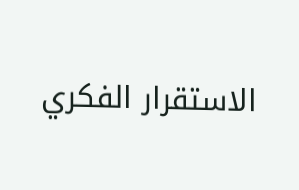الاستقرار الفكري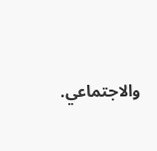والاجتماعي.